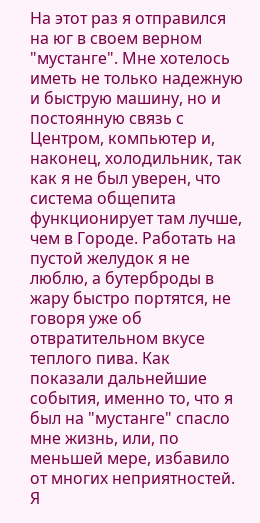На этот раз я отправился на юг в своем верном "мустанге". Мне хотелось иметь не только надежную и быструю машину, но и постоянную связь с Центром, компьютер и, наконец, холодильник, так как я не был уверен, что система общепита функционирует там лучше, чем в Городе. Работать на пустой желудок я не люблю, а бутерброды в жару быстро портятся, не говоря уже об отвратительном вкусе теплого пива. Как показали дальнейшие события, именно то, что я был на "мустанге" спасло мне жизнь, или, по меньшей мере, избавило от многих неприятностей.
Я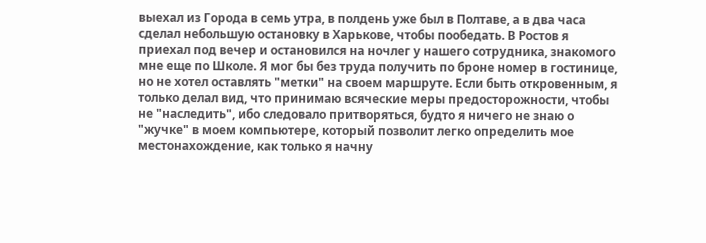выехал из Города в семь утра, в полдень уже был в Полтаве, а в два часа сделал небольшую остановку в Харькове, чтобы пообедать. В Ростов я приехал под вечер и остановился на ночлег у нашего сотрудника, знакомого мне еще по Школе. Я мог бы без труда получить по броне номер в гостинице, но не хотел оставлять "метки" на своем маршруте. Если быть откровенным, я только делал вид, что принимаю всяческие меры предосторожности, чтобы не "наследить", ибо следовало притворяться, будто я ничего не знаю о "жучке" в моем компьютере, который позволит легко определить мое местонахождение, как только я начну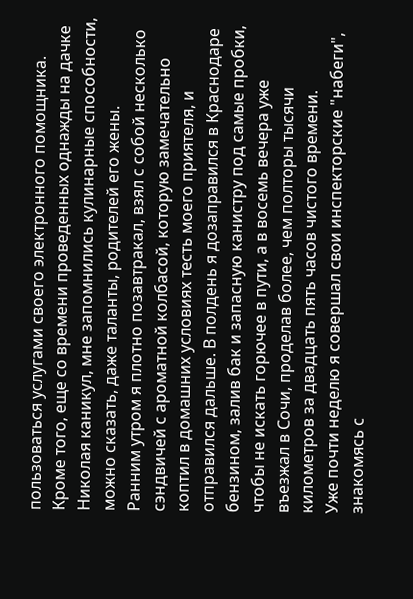пользоваться услугами своего электронного помощника. Кроме того, еще со времени проведенных однажды на дачке Николая каникул, мне запомнились кулинарные способности, можно сказать, даже таланты, родителей его жены.
Ранним утром я плотно позавтракал, взял с собой несколько сэндвичей с ароматной колбасой, которую замечательно коптил в домашних условиях тесть моего приятеля, и отправился дальше. В полдень я дозаправился в Краснодаре бензином, залив бак и запасную канистру под самые пробки, чтобы не искать горючее в пути, а в восемь вечера уже въезжал в Сочи, проделав более, чем полторы тысячи километров за двадцать пять часов чистого времени.
Уже почти неделю я совершал свои инспекторские "набеги", знакомясь с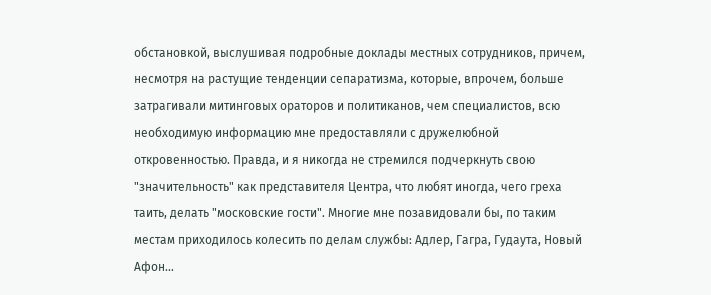обстановкой, выслушивая подробные доклады местных сотрудников, причем, несмотря на растущие тенденции сепаратизма, которые, впрочем, больше затрагивали митинговых ораторов и политиканов, чем специалистов, всю необходимую информацию мне предоставляли с дружелюбной откровенностью. Правда, и я никогда не стремился подчеркнуть свою "значительность" как представителя Центра, что любят иногда, чего греха таить, делать "московские гости". Многие мне позавидовали бы, по таким местам приходилось колесить по делам службы: Адлер, Гагра, Гудаута, Новый Афон...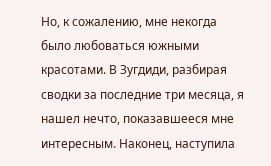Но, к сожалению, мне некогда было любоваться южными красотами. В Зугдиди, разбирая сводки за последние три месяца, я нашел нечто, показавшееся мне интересным. Наконец, наступила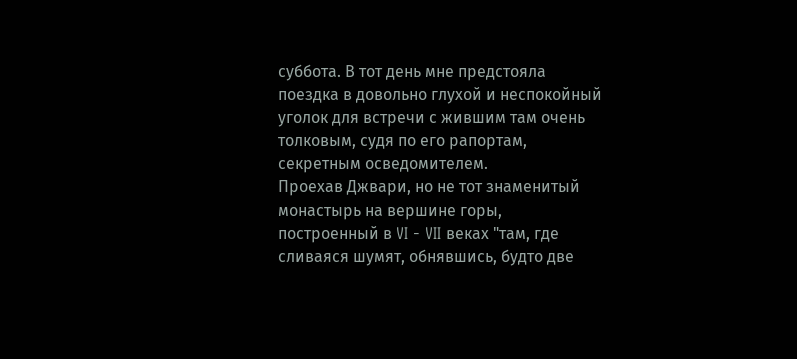суббота. В тот день мне предстояла поездка в довольно глухой и неспокойный уголок для встречи с жившим там очень толковым, судя по его рапортам, секретным осведомителем.
Проехав Джвари, но не тот знаменитый монастырь на вершине горы, построенный в VI - VII веках "там, где сливаяся шумят, обнявшись, будто две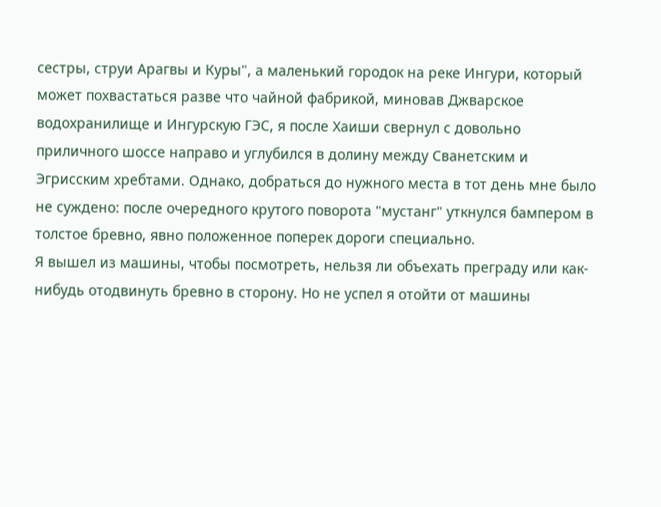сестры, струи Арагвы и Куры", а маленький городок на реке Ингури, который может похвастаться разве что чайной фабрикой, миновав Джварское водохранилище и Ингурскую ГЭС, я после Хаиши свернул с довольно приличного шоссе направо и углубился в долину между Сванетским и Эгрисским хребтами. Однако, добраться до нужного места в тот день мне было не суждено: после очередного крутого поворота "мустанг" уткнулся бампером в толстое бревно, явно положенное поперек дороги специально.
Я вышел из машины, чтобы посмотреть, нельзя ли объехать преграду или как-нибудь отодвинуть бревно в сторону. Но не успел я отойти от машины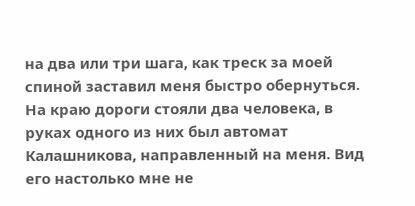на два или три шага, как треск за моей спиной заставил меня быстро обернуться.
На краю дороги стояли два человека, в руках одного из них был автомат Калашникова, направленный на меня. Вид его настолько мне не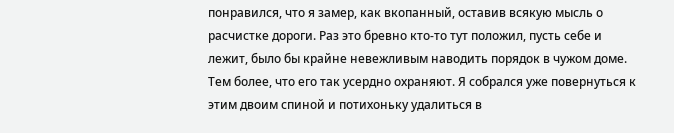понравился, что я замер, как вкопанный, оставив всякую мысль о расчистке дороги. Раз это бревно кто-то тут положил, пусть себе и лежит, было бы крайне невежливым наводить порядок в чужом доме. Тем более, что его так усердно охраняют. Я собрался уже повернуться к этим двоим спиной и потихоньку удалиться в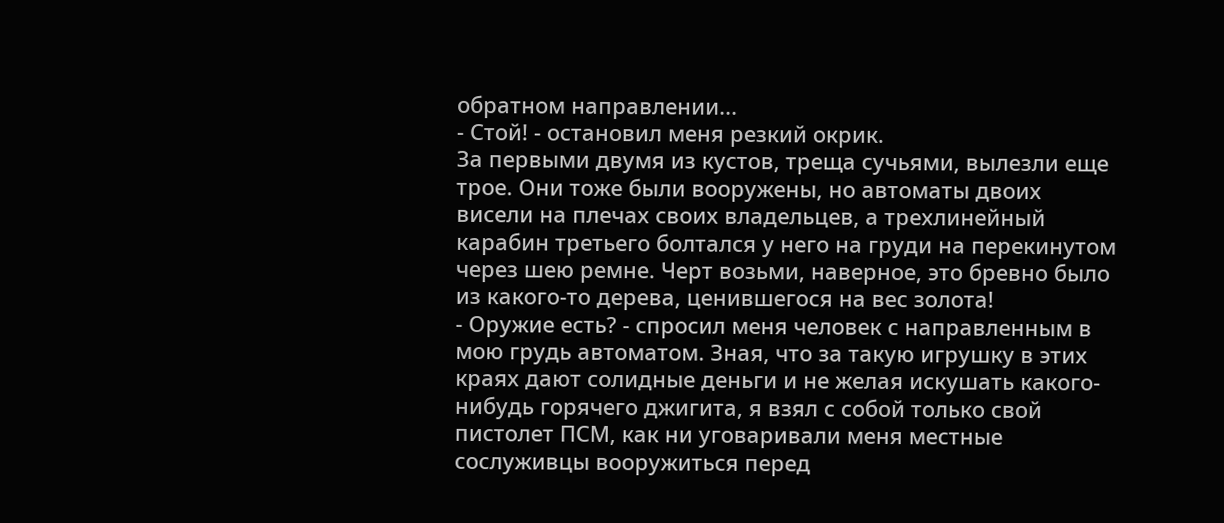обратном направлении...
- Стой! - остановил меня резкий окрик.
За первыми двумя из кустов, треща сучьями, вылезли еще трое. Они тоже были вооружены, но автоматы двоих висели на плечах своих владельцев, а трехлинейный карабин третьего болтался у него на груди на перекинутом через шею ремне. Черт возьми, наверное, это бревно было из какого-то дерева, ценившегося на вес золота!
- Оружие есть? - спросил меня человек с направленным в мою грудь автоматом. Зная, что за такую игрушку в этих краях дают солидные деньги и не желая искушать какого-нибудь горячего джигита, я взял с собой только свой пистолет ПСМ, как ни уговаривали меня местные сослуживцы вооружиться перед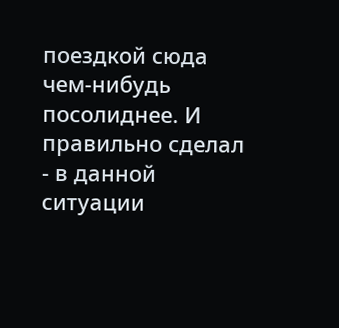поездкой сюда чем-нибудь посолиднее. И правильно сделал - в данной ситуации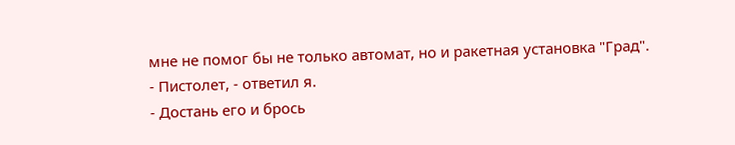мне не помог бы не только автомат, но и ракетная установка "Град".
- Пистолет, - ответил я.
- Достань его и брось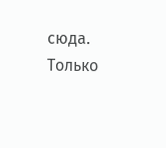сюда. Только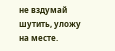не вздумай шутить, уложу на месте.